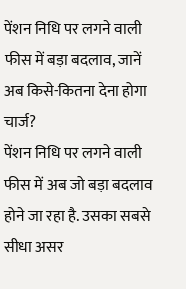पेंशन निधि पर लगने वाली फीस में बड़ा बदलाव, जानें अब किसे-कितना देना होगा चार्ज?
पेंशन निधि पर लगने वाली फीस में अब जो बड़ा बदलाव होने जा रहा है. उसका सबसे सीधा असर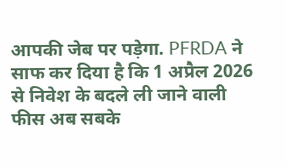आपकी जेब पर पड़ेगा. PFRDA ने साफ कर दिया है कि 1 अप्रैल 2026 से निवेश के बदले ली जाने वाली फीस अब सबके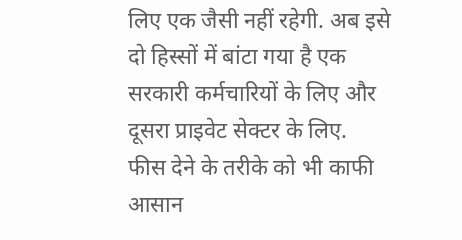लिए एक जैसी नहीं रहेगी. अब इसे दो हिस्सों में बांटा गया है एक सरकारी कर्मचारियों के लिए और दूसरा प्राइवेट सेक्टर के लिए.
फीस देने के तरीके को भी काफी आसान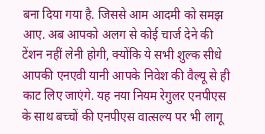बना दिया गया है. जिससे आम आदमी को समझ आए. अब आपको अलग से कोई चार्ज देने की टेंशन नहीं लेनी होगी, क्योंकि ये सभी शुल्क सीधे आपकी एनएवी यानी आपके निवेश की वैल्यू से ही काट लिए जाएंगे. यह नया नियम रेगुलर एनपीएस के साथ बच्चों की एनपीएस वात्सल्य पर भी लागू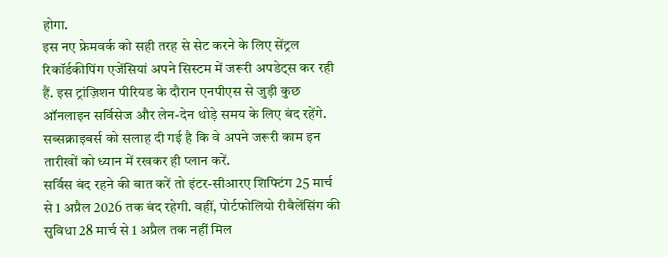होगा.
इस नए फ्रेमवर्क को सही तरह से सेट करने के लिए सेंट्रल रिकॉर्डकीपिंग एजेंसियां अपने सिस्टम में जरूरी अपडेट्स कर रही हैं. इस ट्रांज़िशन पीरियड के दौरान एनपीएस से जुड़ी कुछ ऑनलाइन सर्विसेज और लेन-देन थोड़े समय के लिए बंद रहेंगे. सब्सक्राइबर्स को सलाह दी गई है कि वे अपने जरूरी काम इन तारीखों को ध्यान में रखकर ही प्लान करें.
सर्विस बंद रहने की बात करें तो इंटर-सीआरए शिफ्टिंग 25 मार्च से 1 अप्रैल 2026 तक बंद रहेगी. वहीं, पोर्टफोलियो रीबैलेंसिंग की सुविधा 28 मार्च से 1 अप्रैल तक नहीं मिल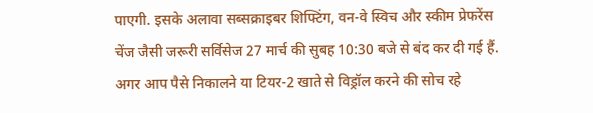पाएगी. इसके अलावा सब्सक्राइबर शिफ्टिंग, वन-वे स्विच और स्कीम प्रेफरेंस चेंज जैसी जरूरी सर्विसेज 27 मार्च की सुबह 10:30 बजे से बंद कर दी गई हैं.
अगर आप पैसे निकालने या टियर-2 खाते से विड्रॉल करने की सोच रहे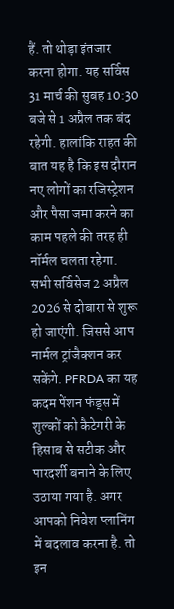हैं. तो थोड़ा इंतजार करना होगा. यह सर्विस 31 मार्च की सुबह 10:30 बजे से 1 अप्रैल तक बंद रहेगी. हालांकि राहत की बात यह है कि इस दौरान नए लोगों का रजिस्ट्रेशन और पैसा जमा करने का काम पहले की तरह ही नॉर्मल चलता रहेगा.
सभी सर्विसेज 2 अप्रैल 2026 से दोबारा से शुरू हो जाएंगी. जिससे आप नार्मल ट्रांजैक्शन कर सकेंगे. PFRDA का यह कदम पेंशन फंड्स में शुल्कों को कैटेगरी के हिसाब से सटीक और पारदर्शी बनाने के लिए उठाया गया है. अगर आपको निवेश प्लानिंग में बदलाव करना है. तो इन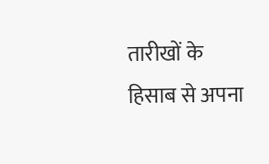तारीखों के हिसाब से अपना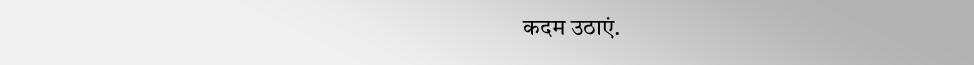कदम उठाएं.